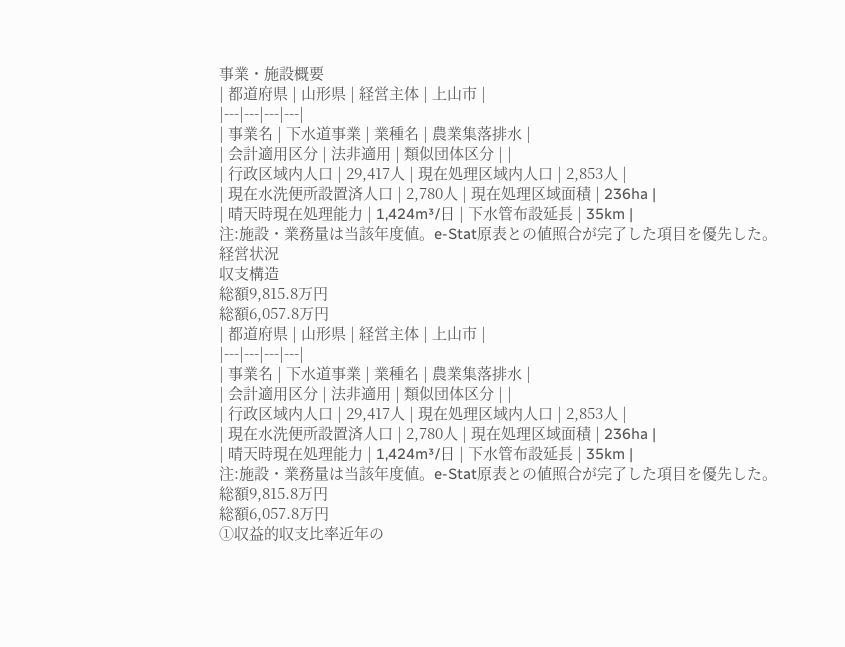事業・施設概要
| 都道府県 | 山形県 | 経営主体 | 上山市 |
|---|---|---|---|
| 事業名 | 下水道事業 | 業種名 | 農業集落排水 |
| 会計適用区分 | 法非適用 | 類似団体区分 | |
| 行政区域内人口 | 29,417人 | 現在処理区域内人口 | 2,853人 |
| 現在水洗便所設置済人口 | 2,780人 | 現在処理区域面積 | 236ha |
| 晴天時現在処理能力 | 1,424m³/日 | 下水管布設延長 | 35km |
注:施設・業務量は当該年度値。e-Stat原表との値照合が完了した項目を優先した。
経営状況
収支構造
総額9,815.8万円
総額6,057.8万円
| 都道府県 | 山形県 | 経営主体 | 上山市 |
|---|---|---|---|
| 事業名 | 下水道事業 | 業種名 | 農業集落排水 |
| 会計適用区分 | 法非適用 | 類似団体区分 | |
| 行政区域内人口 | 29,417人 | 現在処理区域内人口 | 2,853人 |
| 現在水洗便所設置済人口 | 2,780人 | 現在処理区域面積 | 236ha |
| 晴天時現在処理能力 | 1,424m³/日 | 下水管布設延長 | 35km |
注:施設・業務量は当該年度値。e-Stat原表との値照合が完了した項目を優先した。
総額9,815.8万円
総額6,057.8万円
①収益的収支比率近年の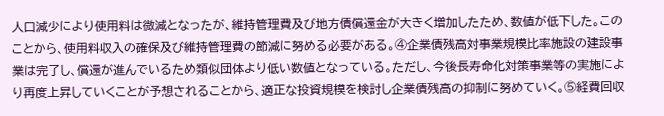人口減少により使用料は微減となったが、維持管理費及び地方債償還金が大きく増加したため、数値が低下した。このことから、使用料収入の確保及び維持管理費の節減に努める必要がある。④企業債残高対事業規模比率施設の建設事業は完了し、償還が進んでいるため類似団体より低い数値となっている。ただし、今後長寿命化対策事業等の実施により再度上昇していくことが予想されることから、適正な投資規模を検討し企業債残高の抑制に努めていく。⑤経費回収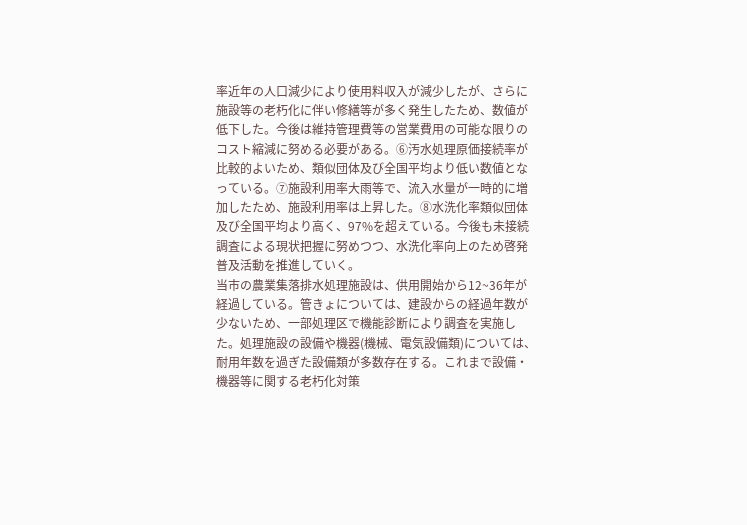率近年の人口減少により使用料収入が減少したが、さらに施設等の老朽化に伴い修繕等が多く発生したため、数値が低下した。今後は維持管理費等の営業費用の可能な限りのコスト縮減に努める必要がある。⑥汚水処理原価接続率が比較的よいため、類似団体及び全国平均より低い数値となっている。⑦施設利用率大雨等で、流入水量が一時的に増加したため、施設利用率は上昇した。⑧水洗化率類似団体及び全国平均より高く、97%を超えている。今後も未接続調査による現状把握に努めつつ、水洗化率向上のため啓発普及活動を推進していく。
当市の農業集落排水処理施設は、供用開始から12~36年が経過している。管きょについては、建設からの経過年数が少ないため、一部処理区で機能診断により調査を実施した。処理施設の設備や機器(機械、電気設備類)については、耐用年数を過ぎた設備類が多数存在する。これまで設備・機器等に関する老朽化対策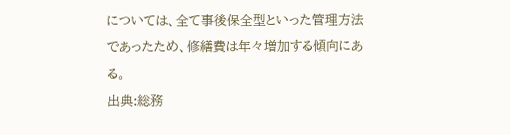については、全て事後保全型といった管理方法であったため、修繕費は年々増加する傾向にある。
出典:総務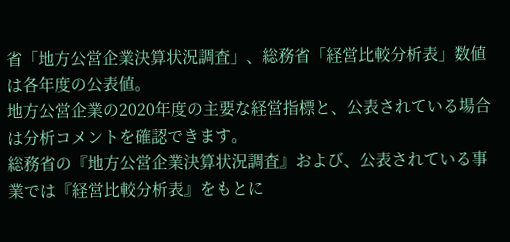省「地方公営企業決算状況調査」、総務省「経営比較分析表」数値は各年度の公表値。
地方公営企業の2020年度の主要な経営指標と、公表されている場合は分析コメントを確認できます。
総務省の『地方公営企業決算状況調査』および、公表されている事業では『経営比較分析表』をもとに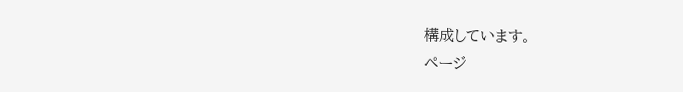構成しています。
ページ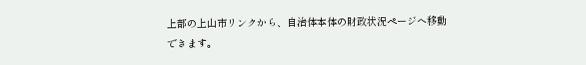上部の上山市リンクから、自治体本体の財政状況ページへ移動できます。